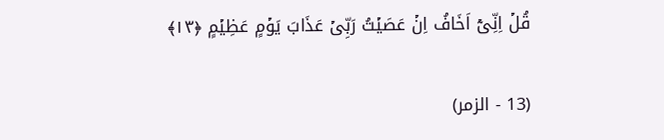قُلۡ اِنِّیۡۤ اَخَافُ اِنۡ عَصَیۡتُ رَبِّیۡ عَذَابَ یَوۡمٍ عَظِیۡمٍ ﴿۱۳﴾

(13 - الزمر)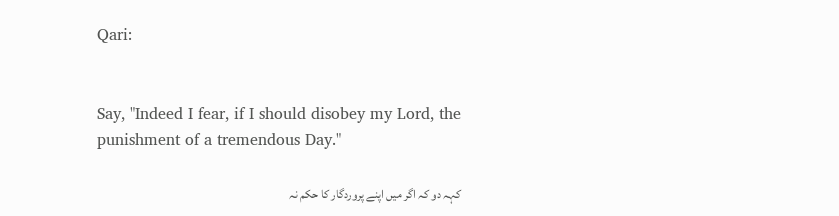Qari:


Say, "Indeed I fear, if I should disobey my Lord, the punishment of a tremendous Day."

کہہ دو کہ اگر میں اپنے پروردگار کا حکم نہ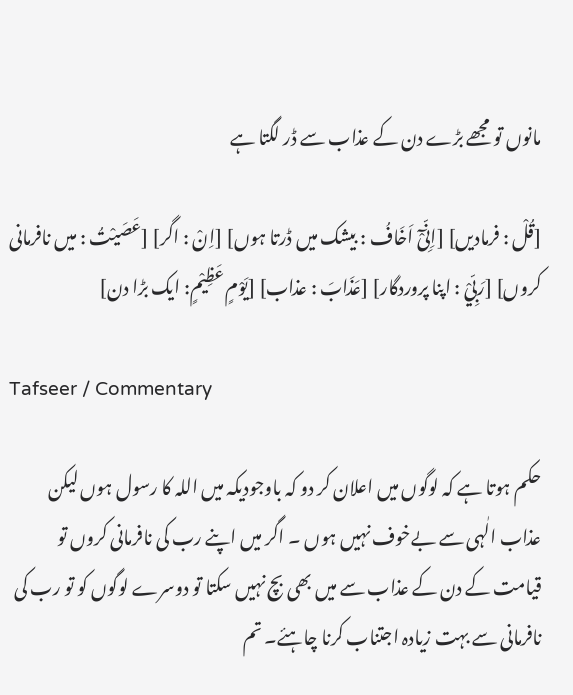مانوں تو مجھے بڑے دن کے عذاب سے ڈر لگتا ہے

[قُلْ : فرمادیں] [اِنِّىْٓ اَخَافُ : بیشک میں ڈرتا ہوں] [اِنْ : اگر] [عَصَيْتُ : میں نافرمانی کروں] [رَبِّيْ : اپنا پروردگار] [عَذَابَ : عذاب] [يَوْمٍ عَظِيْمٍ: ایک بڑا دن]

Tafseer / Commentary

حکم ہوتا ہے کہ لوگوں میں اعلان کر دو کہ باوجودیکہ میں اللہ کا رسول ہوں لیکن عذاب الٰہی سے بےخوف نہیں ہوں ۔ اگر میں اپنے رب کی نافرمانی کروں تو قیامت کے دن کے عذاب سے میں بھی بچ نہیں سکتا تو دوسرے لوگوں کو تو رب کی نافرمانی سے بہت زیادہ اجتناب کرنا چاہئے۔ تم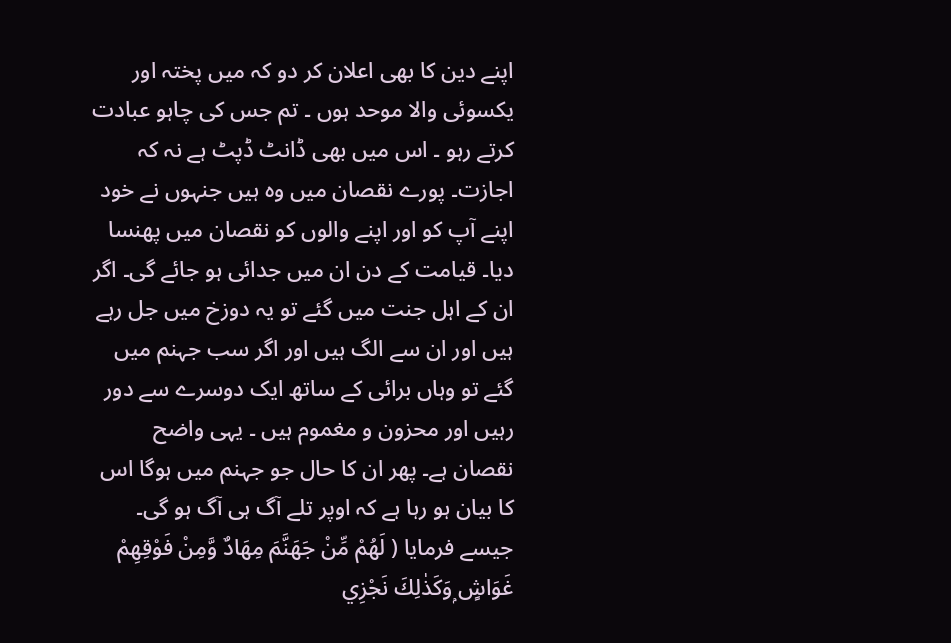اپنے دین کا بھی اعلان کر دو کہ میں پختہ اور یکسوئی والا موحد ہوں ۔ تم جس کی چاہو عبادت کرتے رہو ۔ اس میں بھی ڈانٹ ڈپٹ ہے نہ کہ اجازت۔ پورے نقصان میں وہ ہیں جنہوں نے خود اپنے آپ کو اور اپنے والوں کو نقصان میں پھنسا دیا۔ قیامت کے دن ان میں جدائی ہو جائے گی۔ اگر ان کے اہل جنت میں گئے تو یہ دوزخ میں جل رہے ہیں اور ان سے الگ ہیں اور اگر سب جہنم میں گئے تو وہاں برائی کے ساتھ ایک دوسرے سے دور رہیں اور محزون و مغموم ہیں ۔ یہی واضح نقصان ہے۔ پھر ان کا حال جو جہنم میں ہوگا اس کا بیان ہو رہا ہے کہ اوپر تلے آگ ہی آگ ہو گی۔ جیسے فرمایا ( لَهُمْ مِّنْ جَهَنَّمَ مِهَادٌ وَّمِنْ فَوْقِهِمْ غَوَاشٍ ۭوَكَذٰلِكَ نَجْزِي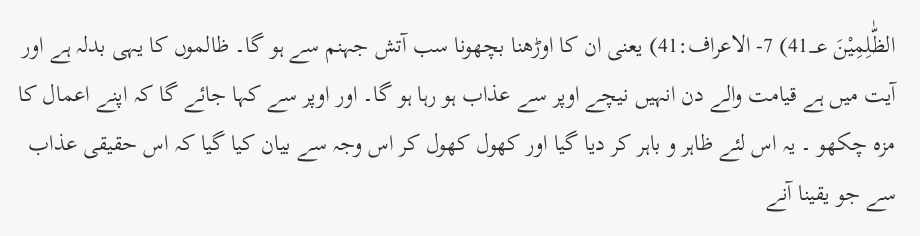الظّٰلِمِيْنَ 41؀) 7- الاعراف:41) یعنی ان کا اوڑھنا بچھونا سب آتش جہنم سے ہو گا۔ ظالموں کا یہی بدلہ ہے اور آیت میں ہے قیامت والے دن انہیں نیچے اوپر سے عذاب ہو رہا ہو گا۔ اور اوپر سے کہا جائے گا کہ اپنے اعمال کا مزہ چکھو ۔ یہ اس لئے ظاہر و باہر کر دیا گیا اور کھول کھول کر اس وجہ سے بیان کیا گیا کہ اس حقیقی عذاب سے جو یقینا آنے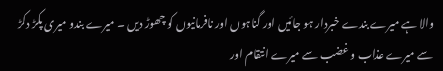والا ہے میرے بندے خبردار ہو جائیں اور گناہوں اور نافرمانیوں کو چھوڑ دیں ۔ میرے بندو میری پکڑ دکڑ سے میرے عذاب و غضب سے میرے انتقام اور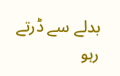بدلے سے ڈرتے رہو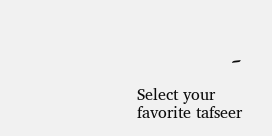۔

Select your favorite tafseer